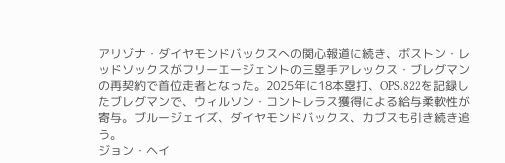アリゾナ・ダイヤモンドバックスへの関心報道に続き、ボストン・レッドソックスがフリーエージェントの三塁手アレックス・ブレグマンの再契約で首位走者となった。2025年に18本塁打、OPS.822を記録したブレグマンで、ウィルソン・コントレラス獲得による給与柔軟性が寄与。ブルージェイズ、ダイヤモンドバックス、カブスも引き続き追う。
ジョン・ヘイ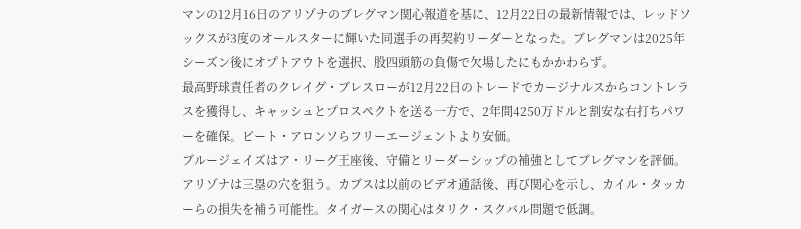マンの12月16日のアリゾナのブレグマン関心報道を基に、12月22日の最新情報では、レッドソックスが3度のオールスターに輝いた同選手の再契約リーダーとなった。ブレグマンは2025年シーズン後にオプトアウトを選択、股四頭筋の負傷で欠場したにもかかわらず。
最高野球責任者のクレイグ・ブレスローが12月22日のトレードでカージナルスからコントレラスを獲得し、キャッシュとプロスペクトを送る一方で、2年間4250万ドルと割安な右打ちパワーを確保。ピート・アロンソらフリーエージェントより安価。
ブルージェイズはア・リーグ王座後、守備とリーダーシップの補強としてブレグマンを評価。アリゾナは三塁の穴を狙う。カブスは以前のビデオ通話後、再び関心を示し、カイル・タッカーらの損失を補う可能性。タイガースの関心はタリク・スクバル問題で低調。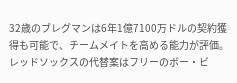32歳のブレグマンは6年1億7100万ドルの契約獲得も可能で、チームメイトを高める能力が評価。レッドソックスの代替案はフリーのボー・ビ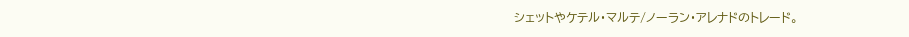シェットやケテル・マルテ/ノーラン・アレナドのトレード。